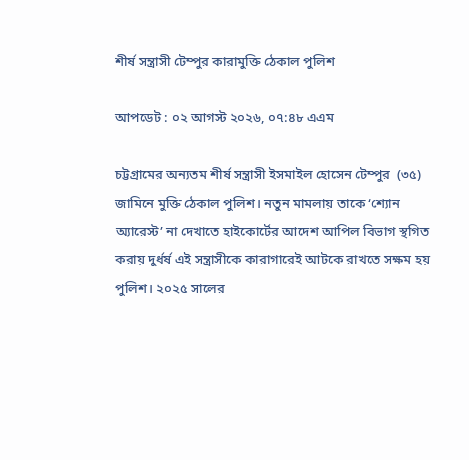শীর্ষ সন্ত্রাসী টেম্পুর কারামুক্তি ঠেকাল পুলিশ

আপডেট : ০২ আগস্ট ২০২৬, ০৭:৪৮ এএম

চট্টগ্রামের অন্যতম শীর্ষ সন্ত্রাসী ইসমাইল হোসেন টেম্পুর  (৩৫) জামিনে মুক্তি ঠেকাল পুলিশ। নতুন মামলায় তাকে ‘শ্যোন অ্যারেস্ট’ না দেখাতে হাইকোর্টের আদেশ আপিল বিভাগ স্থগিত করায় দুর্ধর্ষ এই সন্ত্রাসীকে কারাগারেই আটকে রাখতে সক্ষম হয় পুলিশ। ২০২৫ সালের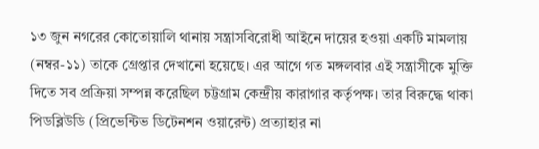১৩ জুন নগরের কোতোয়ালি থানায় সন্ত্রাসবিরোধী আইনে দায়ের হওয়া একটি মামলায় (নম্বর-১১) তাকে গ্রেপ্তার দেখানো হয়েছে। এর আগে গত মঙ্গলবার এই সন্ত্রাসীকে মুক্তি দিতে সব প্রক্রিয়া সম্পন্ন করেছিল চট্টগ্রাম কেন্দ্রীয় কারাগার কর্তৃপক্ষ। তার বিরুদ্ধে থাকা পিডব্লিউডি (প্রিভেন্টিভ ডিটেনশন ওয়ারেন্ট) প্রত্যাহার না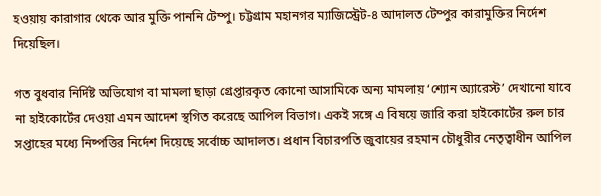হওয়ায় কারাগার থেকে আর মুক্তি পাননি টেম্পু। চট্টগ্রাম মহানগর ম্যাজিস্ট্রেট-৪ আদালত টেম্পুর কারামুক্তির নির্দেশ দিয়েছিল।

গত বুধবার নির্দিষ্ট অভিযোগ বা মামলা ছাড়া গ্রেপ্তারকৃত কোনো আসামিকে অন্য মামলায় ‘শ্যোন অ্যারেস্ট’ দেখানো যাবে না হাইকোর্টের দেওয়া এমন আদেশ স্থগিত করেছে আপিল বিভাগ। একই সঙ্গে এ বিষয়ে জারি করা হাইকোর্টের রুল চার সপ্তাহের মধ্যে নিষ্পত্তির নির্দেশ দিয়েছে সর্বোচ্চ আদালত। প্রধান বিচারপতি জুবায়ের রহমান চৌধুরীর নেতৃত্বাধীন আপিল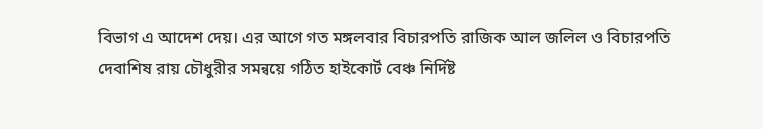বিভাগ এ আদেশ দেয়। এর আগে গত মঙ্গলবার বিচারপতি রাজিক আল জলিল ও বিচারপতি দেবাশিষ রায় চৌধুরীর সমন্বয়ে গঠিত হাইকোর্ট বেঞ্চ নির্দিষ্ট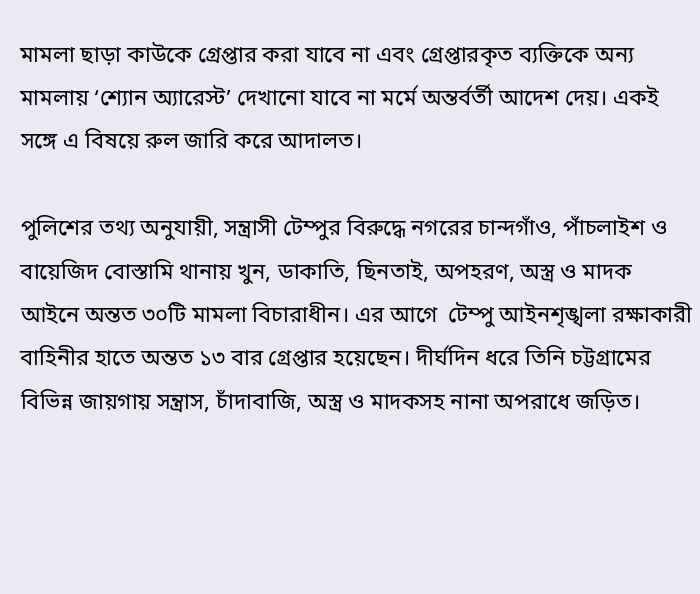মামলা ছাড়া কাউকে গ্রেপ্তার করা যাবে না এবং গ্রেপ্তারকৃত ব্যক্তিকে অন্য মামলায় ‘শ্যোন অ্যারেস্ট’ দেখানো যাবে না মর্মে অন্তর্বর্তী আদেশ দেয়। একই সঙ্গে এ বিষয়ে রুল জারি করে আদালত।

পুলিশের তথ্য অনুযায়ী, সন্ত্রাসী টেম্পুর বিরুদ্ধে নগরের চান্দগাঁও, পাঁচলাইশ ও বায়েজিদ বোস্তামি থানায় খুন, ডাকাতি, ছিনতাই, অপহরণ, অস্ত্র ও মাদক আইনে অন্তত ৩০টি মামলা বিচারাধীন। এর আগে  টেম্পু আইনশৃঙ্খলা রক্ষাকারী বাহিনীর হাতে অন্তত ১৩ বার গ্রেপ্তার হয়েছেন। দীর্ঘদিন ধরে তিনি চট্টগ্রামের বিভিন্ন জায়গায় সন্ত্রাস, চাঁদাবাজি, অস্ত্র ও মাদকসহ নানা অপরাধে জড়িত।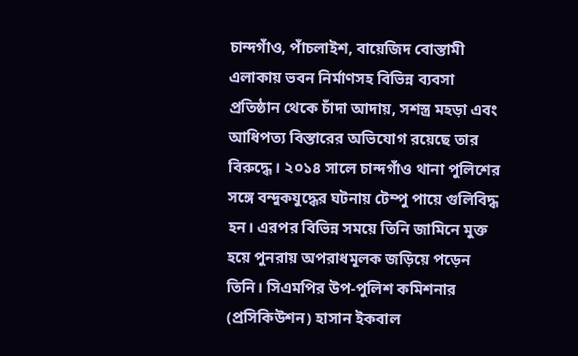চান্দগাঁও, পাঁচলাইশ, বায়েজিদ বোস্তামী এলাকায় ভবন নির্মাণসহ বিভিন্ন ব্যবসা প্রতিষ্ঠান থেকে চাঁদা আদায়, সশস্ত্র মহড়া এবং আধিপত্য বিস্তারের অভিযোগ রয়েছে তার বিরুদ্ধে। ২০১৪ সালে চান্দগাঁও থানা পুলিশের সঙ্গে বন্দুকযুদ্ধের ঘটনায় টেম্পু পায়ে গুলিবিদ্ধ হন। এরপর বিভিন্ন সময়ে তিনি জামিনে মুক্ত হয়ে পুনরায় অপরাধমূলক জড়িয়ে পড়েন তিনি। সিএমপির উপ-পুলিশ কমিশনার (প্রসিকিউশন) হাসান ইকবাল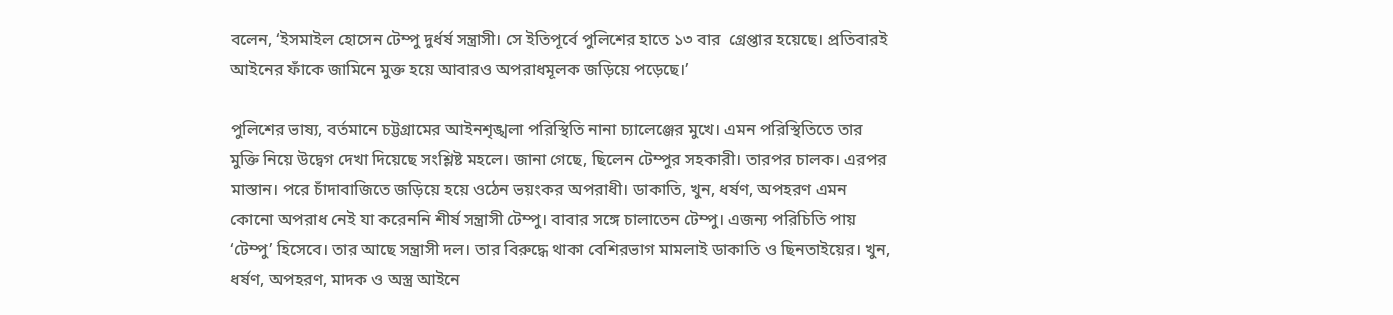বলেন, ‘ইসমাইল হোসেন টেম্পু দুর্ধর্ষ সন্ত্রাসী। সে ইতিপূর্বে পুলিশের হাতে ১৩ বার  গ্রেপ্তার হয়েছে। প্রতিবারই আইনের ফাঁকে জামিনে মুক্ত হয়ে আবারও অপরাধমূলক জড়িয়ে পড়েছে।’

পুলিশের ভাষ্য, বর্তমানে চট্টগ্রামের আইনশৃঙ্খলা পরিস্থিতি নানা চ্যালেঞ্জের মুখে। এমন পরিস্থিতিতে তার মুক্তি নিয়ে উদ্বেগ দেখা দিয়েছে সংশ্লিষ্ট মহলে। জানা গেছে, ছিলেন টেম্পুর সহকারী। তারপর চালক। এরপর মাস্তান। পরে চাঁদাবাজিতে জড়িয়ে হয়ে ওঠেন ভয়ংকর অপরাধী। ডাকাতি, খুন, ধর্ষণ, অপহরণ এমন কোনো অপরাধ নেই যা করেননি শীর্ষ সন্ত্রাসী টেম্পু। বাবার সঙ্গে চালাতেন টেম্পু। এজন্য পরিচিতি পায় ‘টেম্পু’ হিসেবে। তার আছে সন্ত্রাসী দল। তার বিরুদ্ধে থাকা বেশিরভাগ মামলাই ডাকাতি ও ছিনতাইয়ের। খুন, ধর্ষণ, অপহরণ, মাদক ও অস্ত্র আইনে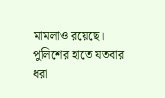মামলাও রয়েছে। পুলিশের হাতে যতবার ধরা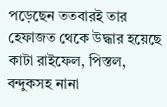পড়েছেন ততবারই তার হেফাজত থেকে উদ্ধার হয়েছে কাটা রাইফেল, পিস্তল, বন্দুকসহ নানা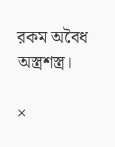রকম অবৈধ অস্ত্রশস্ত্র।

×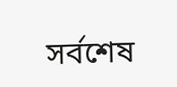সর্বশেষ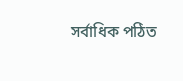সর্বাধিক পঠিত